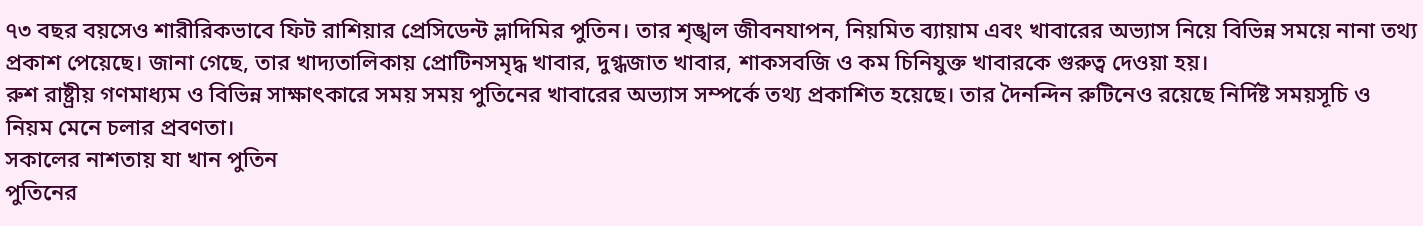৭৩ বছর বয়সেও শারীরিকভাবে ফিট রাশিয়ার প্রেসিডেন্ট ভ্লাদিমির পুতিন। তার শৃঙ্খল জীবনযাপন, নিয়মিত ব্যায়াম এবং খাবারের অভ্যাস নিয়ে বিভিন্ন সময়ে নানা তথ্য প্রকাশ পেয়েছে। জানা গেছে, তার খাদ্যতালিকায় প্রোটিনসমৃদ্ধ খাবার, দুগ্ধজাত খাবার, শাকসবজি ও কম চিনিযুক্ত খাবারকে গুরুত্ব দেওয়া হয়।
রুশ রাষ্ট্রীয় গণমাধ্যম ও বিভিন্ন সাক্ষাৎকারে সময় সময় পুতিনের খাবারের অভ্যাস সম্পর্কে তথ্য প্রকাশিত হয়েছে। তার দৈনন্দিন রুটিনেও রয়েছে নির্দিষ্ট সময়সূচি ও নিয়ম মেনে চলার প্রবণতা।
সকালের নাশতায় যা খান পুতিন
পুতিনের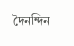দৈনন্দিন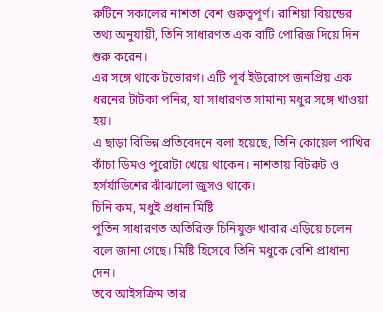রুটিনে সকালের নাশতা বেশ গুরুত্বপূর্ণ। রাশিয়া বিয়ন্ডের তথ্য অনুযায়ী, তিনি সাধারণত এক বাটি পোরিজ দিয়ে দিন শুরু করেন।
এর সঙ্গে থাকে টভোরগ। এটি পূর্ব ইউরোপে জনপ্রিয় এক ধরনের টাটকা পনির, যা সাধারণত সামান্য মধুর সঙ্গে খাওয়া হয়।
এ ছাড়া বিভিন্ন প্রতিবেদনে বলা হয়েছে, তিনি কোয়েল পাখির কাঁচা ডিমও পুরোটা খেয়ে থাকেন। নাশতায় বিটরুট ও হর্সর্যাডিশের ঝাঁঝালো জুসও থাকে।
চিনি কম, মধুই প্রধান মিষ্টি
পুতিন সাধারণত অতিরিক্ত চিনিযুক্ত খাবার এড়িয়ে চলেন বলে জানা গেছে। মিষ্টি হিসেবে তিনি মধুকে বেশি প্রাধান্য দেন।
তবে আইসক্রিম তার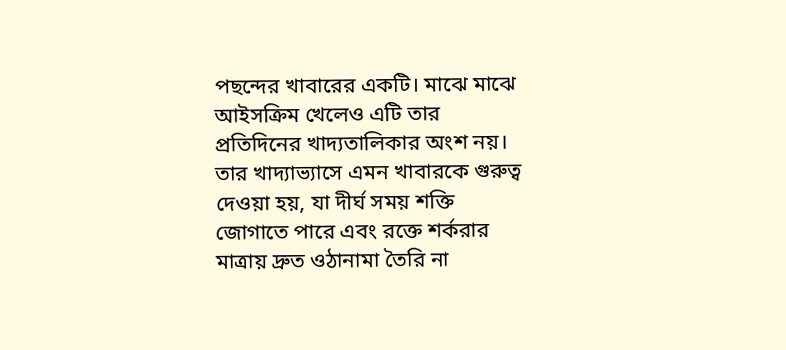পছন্দের খাবারের একটি। মাঝে মাঝে আইসক্রিম খেলেও এটি তার প্রতিদিনের খাদ্যতালিকার অংশ নয়।
তার খাদ্যাভ্যাসে এমন খাবারকে গুরুত্ব দেওয়া হয়, যা দীর্ঘ সময় শক্তি জোগাতে পারে এবং রক্তে শর্করার মাত্রায় দ্রুত ওঠানামা তৈরি না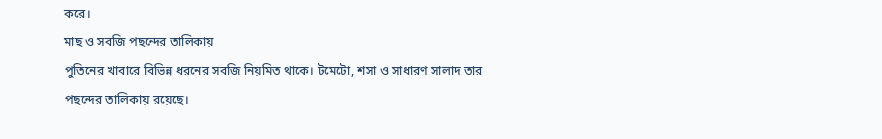করে।
মাছ ও সবজি পছন্দের তালিকায়
পুতিনের খাবারে বিভিন্ন ধরনের সবজি নিয়মিত থাকে। টমেটো, শসা ও সাধারণ সালাদ তার পছন্দের তালিকায় রয়েছে।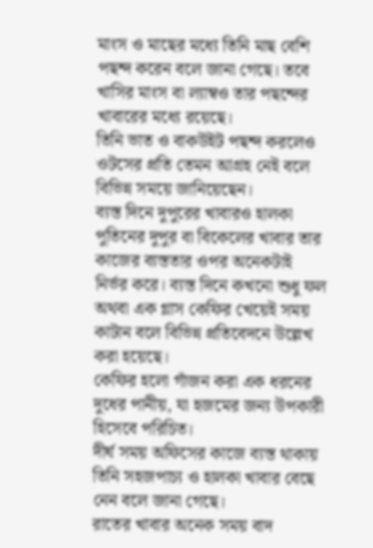মাংস ও মাছের মধ্যে তিনি মাছ বেশি পছন্দ করেন বলে জানা গেছে। তবে খাসির মাংস বা ল্যাম্বও তার পছন্দের খাবারের মধ্যে রয়েছে।
তিনি ভাত ও বাকউইট পছন্দ করলেও ওটসের প্রতি তেমন আগ্রহ নেই বলে বিভিন্ন সময়ে জানিয়েছেন।
ব্যস্ত দিনে দুপুরের খাবারও হালকা
পুতিনের দুপুর বা বিকেলের খাবার তার কাজের ব্যস্ততার ওপর অনেকটাই নির্ভর করে। ব্যস্ত দিনে কখনো শুধু ফল অথবা এক গ্লাস কেফির খেয়েই সময় কাটান বলে বিভিন্ন প্রতিবেদনে উল্লেখ করা হয়েছে।
কেফির হলো গাঁজন করা এক ধরনের দুধের পানীয়, যা হজমের জন্য উপকারী হিসেবে পরিচিত।
দীর্ঘ সময় অফিসের কাজে ব্যস্ত থাকায় তিনি সহজপাচ্য ও হালকা খাবার বেছে নেন বলে জানা গেছে।
রাতের খাবার অনেক সময় বাদ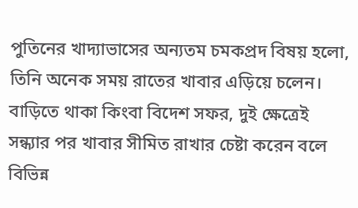পুতিনের খাদ্যাভাসের অন্যতম চমকপ্রদ বিষয় হলো, তিনি অনেক সময় রাতের খাবার এড়িয়ে চলেন।
বাড়িতে থাকা কিংবা বিদেশ সফর, দুই ক্ষেত্রেই সন্ধ্যার পর খাবার সীমিত রাখার চেষ্টা করেন বলে বিভিন্ন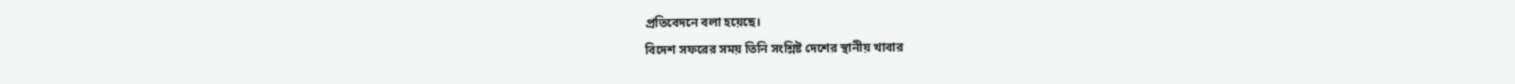প্রতিবেদনে বলা হয়েছে।
বিদেশ সফরের সময় তিনি সংশ্লিষ্ট দেশের স্থানীয় খাবার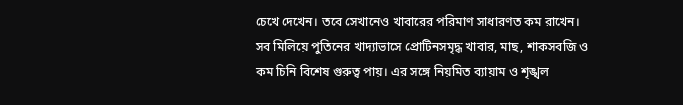চেখে দেখেন। তবে সেখানেও খাবারের পরিমাণ সাধারণত কম রাখেন।
সব মিলিয়ে পুতিনের খাদ্যাভাসে প্রোটিনসমৃদ্ধ খাবার, মাছ, শাকসবজি ও কম চিনি বিশেষ গুরুত্ব পায়। এর সঙ্গে নিয়মিত ব্যায়াম ও শৃঙ্খল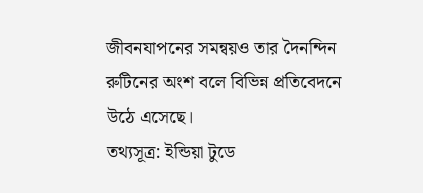জীবনযাপনের সমন্বয়ও তার দৈনন্দিন রুটিনের অংশ বলে বিভিন্ন প্রতিবেদনে উঠে এসেছে।
তথ্যসূত্র: ইন্ডিয়া টুডে